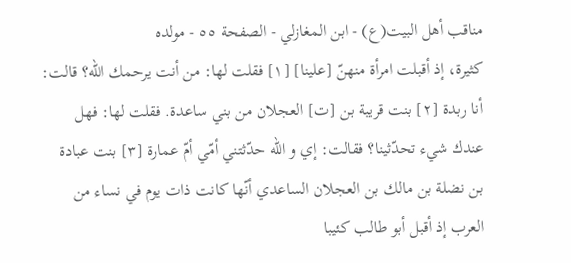مناقب أهل البيت(ع) - ابن المغازلي - الصفحة ٥٥ - مولده
كثيرة، إذ أقبلت امرأة منهنّ [علينا] [١] فقلت لها: من أنت يرحمك اللّه؟ قالت: أنا ربدة [٢] بنت قريبة بن [ت] العجلان من بني ساعدة. فقلت لها: فهل عندك شيء تحدّثينا؟ فقالت: إي و اللّه حدّثتني أمّي أمّ عمارة [٣] بنت عبادة بن نضلة بن مالك بن العجلان الساعدي أنّها كانت ذات يوم في نساء من العرب إذ أقبل أبو طالب كئيبا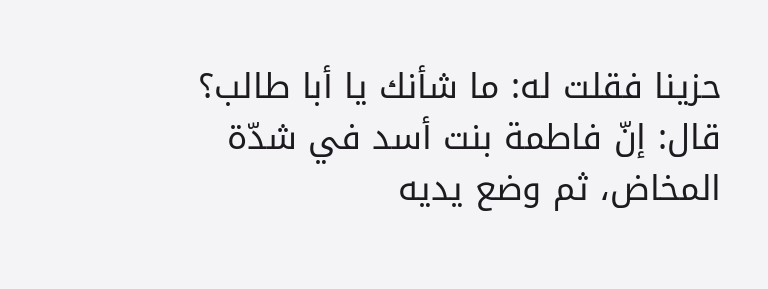حزينا فقلت له: ما شأنك يا أبا طالب؟
قال: إنّ فاطمة بنت أسد في شدّة المخاض، ثم وضع يديه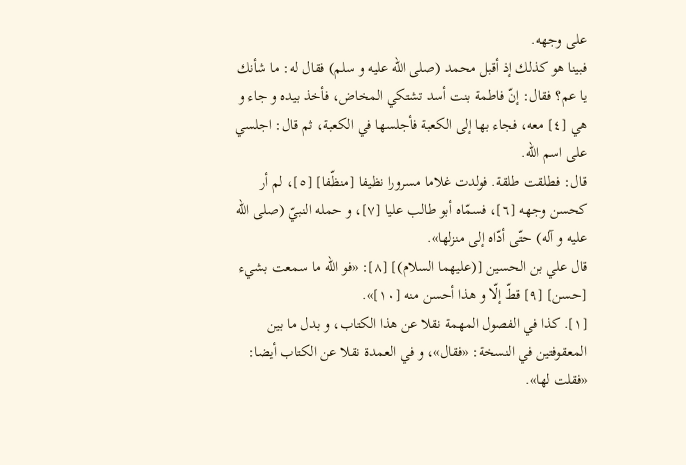على وجهه.
فبينا هو كذلك إذ أقبل محمد (صلى الله عليه و سلم) فقال له: ما شأنك يا عم؟ فقال: إنّ فاطمة بنت أسد تشتكي المخاض، فأخذ بيده و جاء و هي [٤] معه، فجاء بها إلى الكعبة فأجلسها في الكعبة، ثم قال: اجلسي على اسم اللّه.
قال: فطلقت طلقة. فولدت غلاما مسرورا نظيفا [منظّفا] [٥]، لم أر كحسن وجهه [٦]، فسمّاه أبو طالب عليا [٧]، و حمله النبيّ (صلى الله عليه و آله) حتّى أدّاه إلى منزلها».
قال علي بن الحسين [(عليهما السلام)] [٨]: «فو اللّه ما سمعت بشيء [حسن] [٩] قطّ إلّا و هذا أحسن منه [١٠]».
[١]. كذا في الفصول المهمة نقلا عن هذا الكتاب، و بدل ما بين المعقوفتين في النسخة: «فقال»، و في العمدة نقلا عن الكتاب أيضا: «فقلت لها».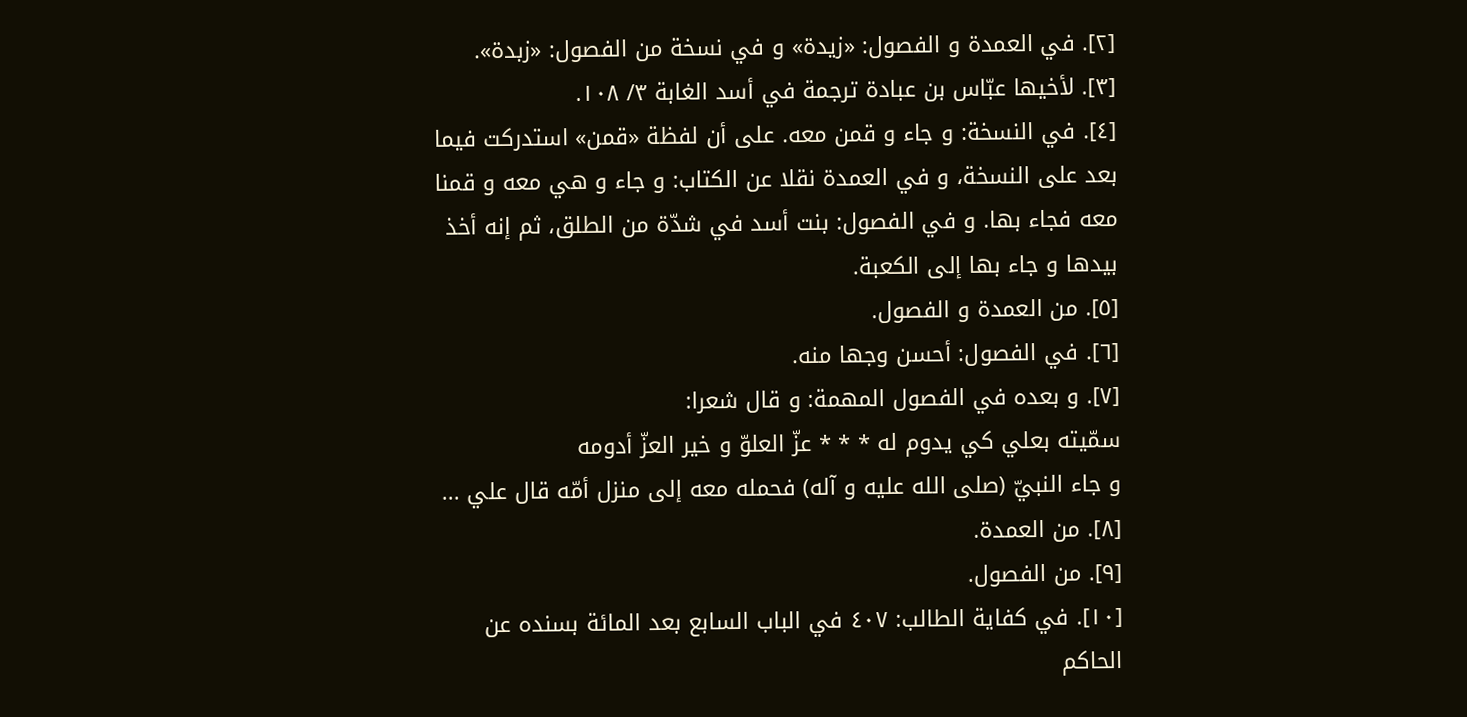[٢]. في العمدة و الفصول: «زيدة» و في نسخة من الفصول: «زبدة».
[٣]. لأخيها عبّاس بن عبادة ترجمة في أسد الغابة ٣/ ١٠٨.
[٤]. في النسخة: و جاء و قمن معه. على أن لفظة «قمن» استدركت فيما بعد على النسخة، و في العمدة نقلا عن الكتاب: و جاء و هي معه و قمنا معه فجاء بها. و في الفصول: بنت أسد في شدّة من الطلق، ثم إنه أخذ بيدها و جاء بها إلى الكعبة.
[٥]. من العمدة و الفصول.
[٦]. في الفصول: أحسن وجها منه.
[٧]. و بعده في الفصول المهمة: و قال شعرا:
سمّيته بعلي كي يدوم له * * * عزّ العلوّ و خير العزّ أدومه
و جاء النبيّ (صلى الله عليه و آله) فحمله معه إلى منزل أمّه قال علي ...
[٨]. من العمدة.
[٩]. من الفصول.
[١٠]. في كفاية الطالب: ٤٠٧ في الباب السابع بعد المائة بسنده عن الحاكم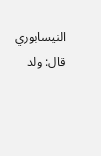النيسابوري قال: ولد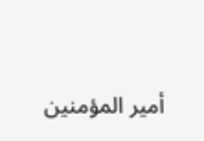أمير المؤمنين